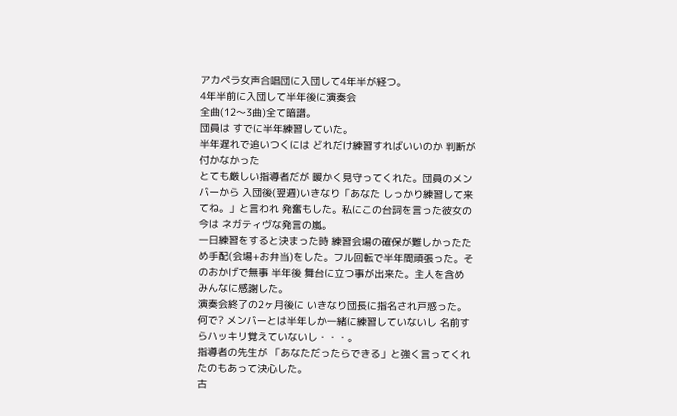アカペラ女声合唱団に入団して4年半が経つ。
4年半前に入団して半年後に演奏会
全曲(12〜3曲)全て暗譜。
団員は すでに半年練習していた。
半年遅れで追いつくには どれだけ練習すればいいのか 判断が付かなかった
とても厳しい指導者だが 暖かく見守ってくれた。団員のメンバーから 入団後(翌週)いきなり「あなた しっかり練習して来てね。」と言われ 発奮もした。私にこの台詞を言った彼女の今は ネガティヴな発言の嵐。
一日練習をすると決まった時 練習会場の確保が難しかったため手配(会場+お弁当)をした。フル回転で半年間頑張った。そのおかげで無事 半年後 舞台に立つ事が出来た。主人を含め みんなに感謝した。
演奏会終了の2ヶ月後に いきなり団長に指名され戸惑った。何で? メンバーとは半年しか一緒に練習していないし 名前すらハッキリ覚えていないし・・・。
指導者の先生が 「あなただったらできる」と強く言ってくれたのもあって決心した。
古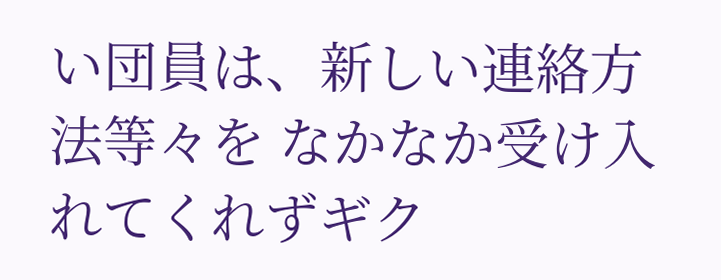い団員は、新しい連絡方法等々を なかなか受け入れてくれずギク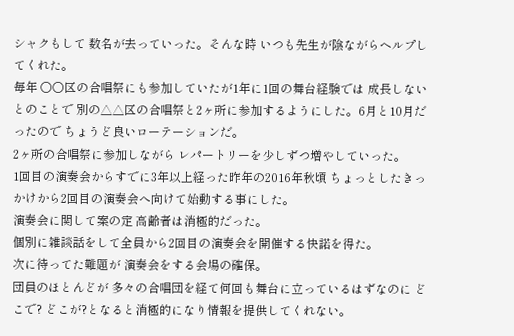シャクもして 数名が去っていった。そんな時 いつも先生が陰ながらヘルプしてくれた。
毎年 ○○区の合唱祭にも参加していたが1年に1回の舞台経験では 成長しないとのことで 別の△△区の合唱祭と2ヶ所に参加するようにした。6月と10月だったので ちょうど良いローテーションだ。
2ヶ所の合唱祭に参加しながら レパートリーを少しずつ増やしていった。
1回目の演奏会からすでに3年以上経った昨年の2016年秋頃 ちょっとしたきっかけから2回目の演奏会へ向けて始動する事にした。
演奏会に関して案の定 高齢者は消極的だった。
個別に雑談話をして全員から2回目の演奏会を開催する快諾を得た。
次に待ってた難題が 演奏会をする会場の確保。
団員のほとんどが 多々の合唱団を経て何回も舞台に立っているはずなのに どこで? どこが?となると消極的になり情報を提供してくれない。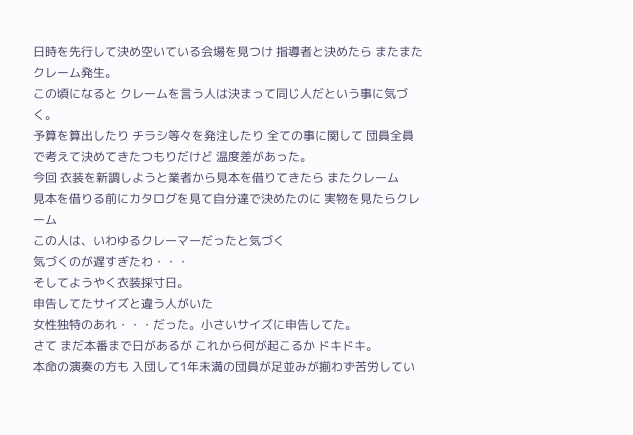日時を先行して決め空いている会場を見つけ 指導者と決めたら またまたクレーム発生。
この頃になると クレームを言う人は決まって同じ人だという事に気づく。
予算を算出したり チラシ等々を発注したり 全ての事に関して 団員全員で考えて決めてきたつもりだけど 温度差があった。
今回 衣装を新調しようと業者から見本を借りてきたら またクレーム
見本を借りる前にカタログを見て自分達で決めたのに 実物を見たらクレーム
この人は、いわゆるクレーマーだったと気づく
気づくのが遅すぎたわ・・・
そしてようやく衣装採寸日。
申告してたサイズと違う人がいた
女性独特のあれ・・・だった。小さいサイズに申告してた。
さて まだ本番まで日があるが これから何が起こるか ドキドキ。
本命の演奏の方も 入団して1年未満の団員が足並みが揃わず苦労してい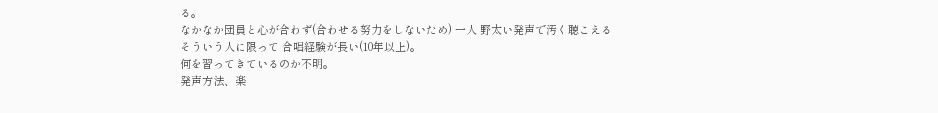る。
なかなか団員と心が合わず(合わせる努力をしないため) 一人 野太い発声で汚く聴こえる
そういう人に限って 合唱経験が長い(10年以上)。
何を習ってきているのか不明。
発声方法、楽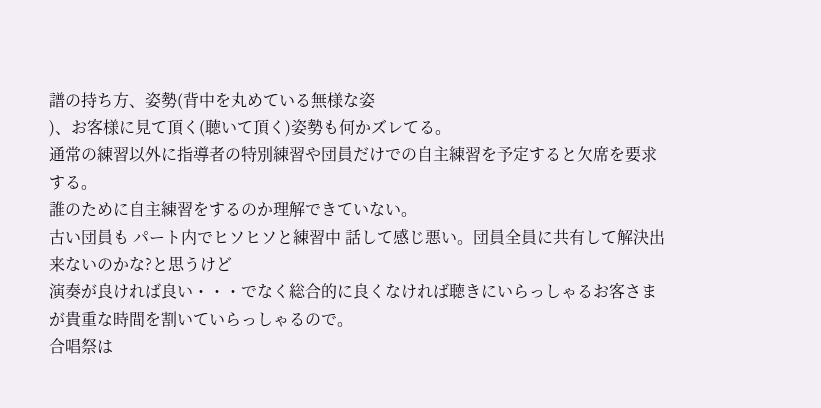譜の持ち方、姿勢(背中を丸めている無様な姿
)、お客様に見て頂く(聴いて頂く)姿勢も何かズレてる。
通常の練習以外に指導者の特別練習や団員だけでの自主練習を予定すると欠席を要求する。
誰のために自主練習をするのか理解できていない。
古い団員も パート内でヒソヒソと練習中 話して感じ悪い。団員全員に共有して解決出来ないのかな?と思うけど
演奏が良ければ良い・・・でなく総合的に良くなければ聴きにいらっしゃるお客さまが貴重な時間を割いていらっしゃるので。
合唱祭は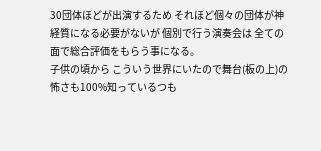30団体ほどが出演するため それほど個々の団体が神経質になる必要がないが 個別で行う演奏会は 全ての面で総合評価をもらう事になる。
子供の頃から こういう世界にいたので舞台(板の上)の怖さも100%知っているつも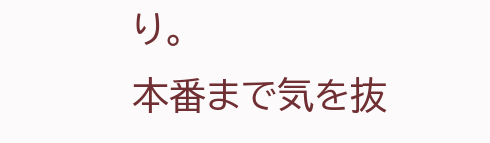り。
本番まで気を抜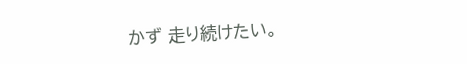かず 走り続けたい。